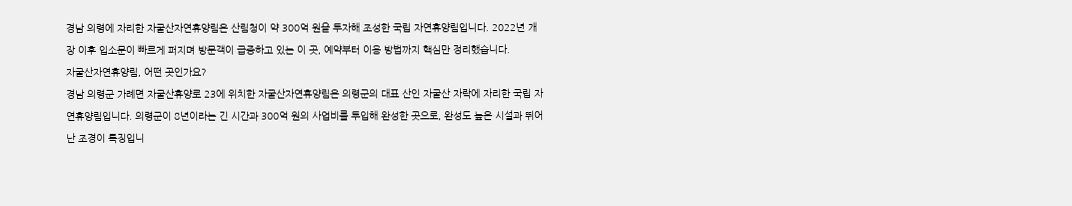경남 의령에 자리한 자굴산자연휴양림은 산림청이 약 300억 원을 투자해 조성한 국립 자연휴양림입니다. 2022년 개장 이후 입소문이 빠르게 퍼지며 방문객이 급증하고 있는 이 곳, 예약부터 이용 방법까지 핵심만 정리했습니다.
자굴산자연휴양림, 어떤 곳인가요?
경남 의령군 가례면 자굴산휴양로 23에 위치한 자굴산자연휴양림은 의령군의 대표 산인 자굴산 자락에 자리한 국립 자연휴양림입니다. 의령군이 8년이라는 긴 시간과 300억 원의 사업비를 투입해 완성한 곳으로, 완성도 높은 시설과 뛰어난 조경이 특징입니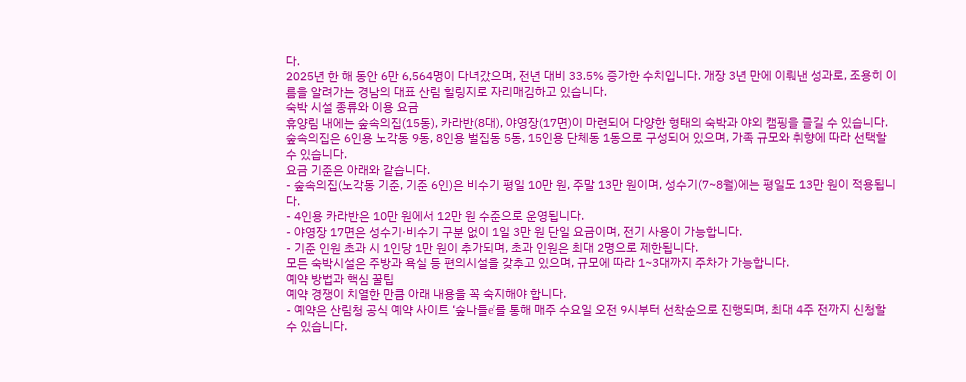다.
2025년 한 해 동안 6만 6,564명이 다녀갔으며, 전년 대비 33.5% 증가한 수치입니다. 개장 3년 만에 이뤄낸 성과로, 조용히 이름을 알려가는 경남의 대표 산림 힐링지로 자리매김하고 있습니다.
숙박 시설 종류와 이용 요금
휴양림 내에는 숲속의집(15동), 카라반(8대), 야영장(17면)이 마련되어 다양한 형태의 숙박과 야외 캠핑을 즐길 수 있습니다.
숲속의집은 6인용 노각동 9동, 8인용 벌집동 5동, 15인용 단체동 1동으로 구성되어 있으며, 가족 규모와 취향에 따라 선택할 수 있습니다.
요금 기준은 아래와 같습니다.
- 숲속의집(노각동 기준, 기준 6인)은 비수기 평일 10만 원, 주말 13만 원이며, 성수기(7~8월)에는 평일도 13만 원이 적용됩니다.
- 4인용 카라반은 10만 원에서 12만 원 수준으로 운영됩니다.
- 야영장 17면은 성수기·비수기 구분 없이 1일 3만 원 단일 요금이며, 전기 사용이 가능합니다.
- 기준 인원 초과 시 1인당 1만 원이 추가되며, 초과 인원은 최대 2명으로 제한됩니다.
모든 숙박시설은 주방과 욕실 등 편의시설을 갖추고 있으며, 규모에 따라 1~3대까지 주차가 가능합니다.
예약 방법과 핵심 꿀팁
예약 경쟁이 치열한 만큼 아래 내용을 꼭 숙지해야 합니다.
- 예약은 산림청 공식 예약 사이트 ‘숲나들e’를 통해 매주 수요일 오전 9시부터 선착순으로 진행되며, 최대 4주 전까지 신청할 수 있습니다.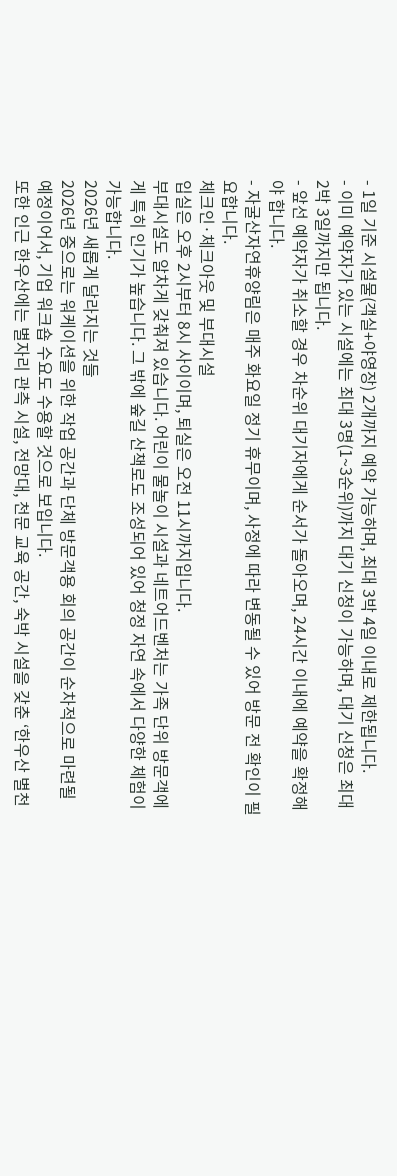- 1일 기준 시설물(객실+야영장) 2개까지 예약 가능하며, 최대 3박 4일 이내로 제한됩니다.
- 이미 예약자가 있는 시설에는 최대 3명(1~3순위)까지 대기 신청이 가능하며, 대기 신청은 최대 2박 3일까지만 됩니다.
- 앞선 예약자가 취소할 경우 차순위 대기자에게 순서가 돌아오며, 24시간 이내에 예약을 확정해야 합니다.
- 자굴산자연휴양림은 매주 화요일 정기 휴무이며, 사정에 따라 변동될 수 있어 방문 전 확인이 필요합니다.
체크인·체크아웃 및 부대시설
입실은 오후 2시부터 8시 사이이며, 퇴실은 오전 11시까지입니다.
부대시설도 알차게 갖춰져 있습니다. 어린이 물놀이 시설과 네트어드벤처는 가족 단위 방문객에게 특히 인기가 높습니다. 그 밖에 숲길 산책로도 조성되어 있어 청정 자연 속에서 다양한 체험이 가능합니다.
2026년 새롭게 달라지는 것들
2026년 중으로는 워케이션을 위한 작업 공간과 단체 방문객용 회의 공간이 순차적으로 마련될 예정이어서, 기업 워크숍 수요도 수용할 것으로 보입니다.
또한 인근 한우산에는 별자리 관측 시설, 전망대, 천문 교육 공간, 숙박 시설을 갖춘 ‘한우산 별천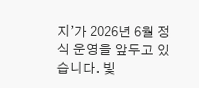지’가 2026년 6월 정식 운영을 앞두고 있습니다. 빛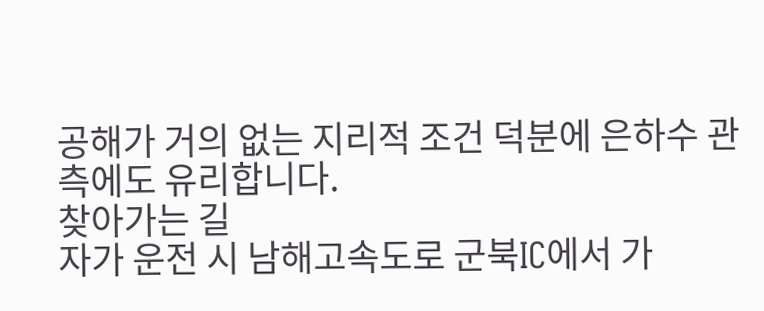공해가 거의 없는 지리적 조건 덕분에 은하수 관측에도 유리합니다.
찾아가는 길
자가 운전 시 남해고속도로 군북IC에서 가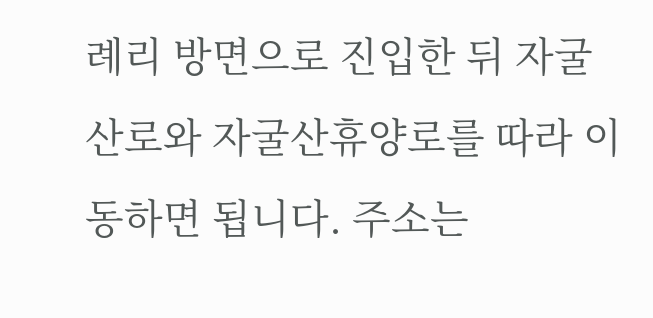례리 방면으로 진입한 뒤 자굴산로와 자굴산휴양로를 따라 이동하면 됩니다. 주소는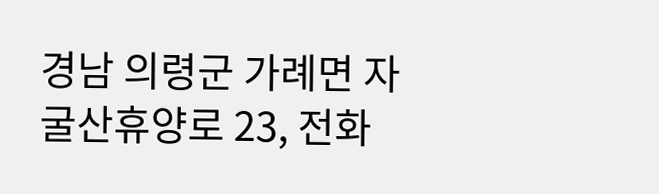경남 의령군 가례면 자굴산휴양로 23, 전화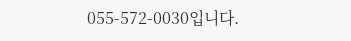055-572-0030입니다.